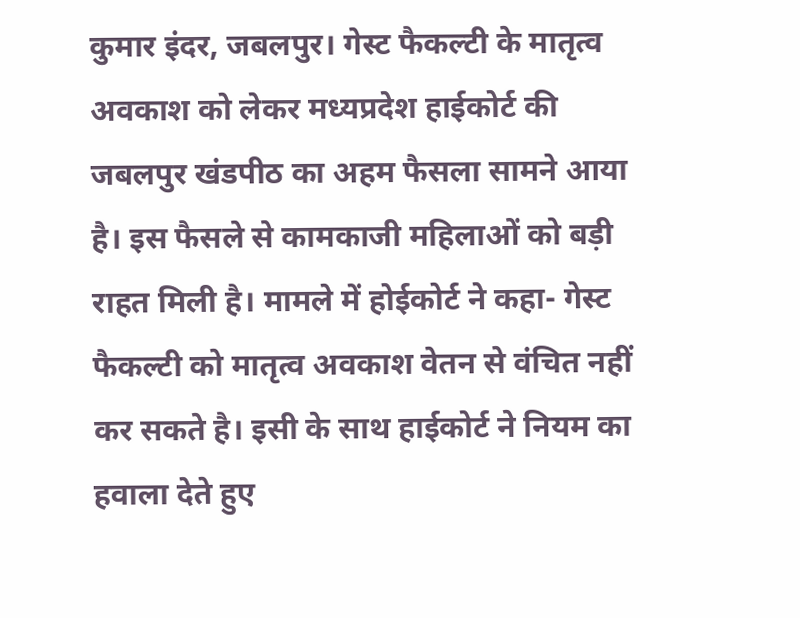कुमार इंदर, जबलपुर। गेस्ट फैकल्टी के मातृत्व अवकाश को लेकर मध्यप्रदेश हाईकोर्ट की जबलपुर खंडपीठ का अहम फैसला सामने आया है। इस फैसले से कामकाजी महिलाओं को बड़ी राहत मिली है। मामले में होईकोर्ट ने कहा- गेस्ट फैकल्टी को मातृत्व अवकाश वेतन से वंचित नहीं कर सकते है। इसी के साथ हाईकोर्ट ने नियम का हवाला देते हुए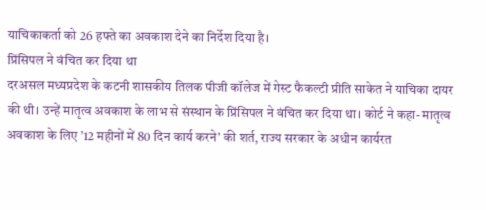याचिकाकर्ता को 26 हफ्ते का अवकाश देने का निर्देश दिया है।
प्रिंसिपल ने वंचित कर दिया था
दरअसल मध्यप्रदेश के कटनी शासकीय तिलक पीजी कॉलेज में गेस्ट फैकल्टी प्रीति साकेत ने याचिका दायर की थी। उन्हें मातृत्व अवकाश के लाभ से संस्थान के प्रिंसिपल ने वंचित कर दिया था। कोर्ट ने कहा- मातृत्व अवकाश के लिए ’12 महीनों में 80 दिन कार्य करने’ की शर्त, राज्य सरकार के अधीन कार्यरत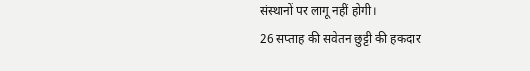संस्थानों पर लागू नहीं होगी।
26 सप्ताह की सवेतन छुट्टी की हकदार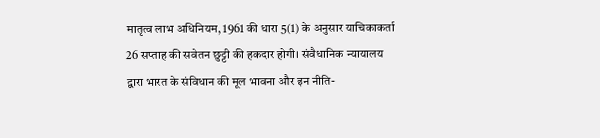मातृत्व लाभ अधिनियम, 1961 की धारा 5(1) के अनुसार याचिकाकर्ता 26 सप्ताह की सवेतन छुट्टी की हकदार होगी। संवैधानिक न्यायालय द्वारा भारत के संविधान की मूल भावना और इन नीति-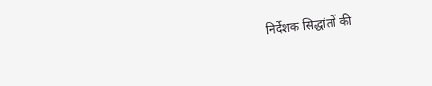निर्देशक सिद्धांतों की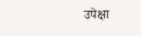उपेक्षा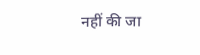नहीं की जा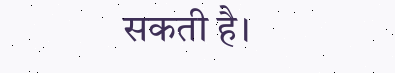सकती है।